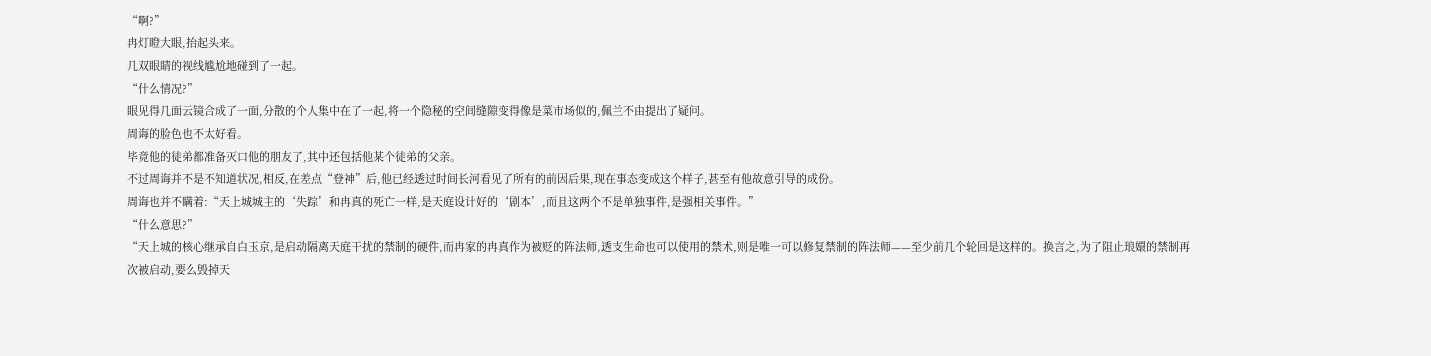“啊?”
冉灯瞪大眼,抬起头来。
几双眼睛的视线尴尬地碰到了一起。
“什么情况?”
眼见得几面云镜合成了一面,分散的个人集中在了一起,将一个隐秘的空间缝隙变得像是菜市场似的,佩兰不由提出了疑问。
周诲的脸色也不太好看。
毕竟他的徒弟都准备灭口他的朋友了,其中还包括他某个徒弟的父亲。
不过周诲并不是不知道状况,相反,在差点“登神”后,他已经透过时间长河看见了所有的前因后果,现在事态变成这个样子,甚至有他故意引导的成份。
周诲也并不瞒着:“天上城城主的‘失踪’和冉真的死亡一样,是天庭设计好的‘剧本’,而且这两个不是单独事件,是强相关事件。”
“什么意思?”
“天上城的核心继承自白玉京,是启动隔离天庭干扰的禁制的硬件,而冉家的冉真作为被贬的阵法师,透支生命也可以使用的禁术,则是唯一可以修复禁制的阵法师——至少前几个轮回是这样的。换言之,为了阻止琅嬛的禁制再次被启动,要么毁掉天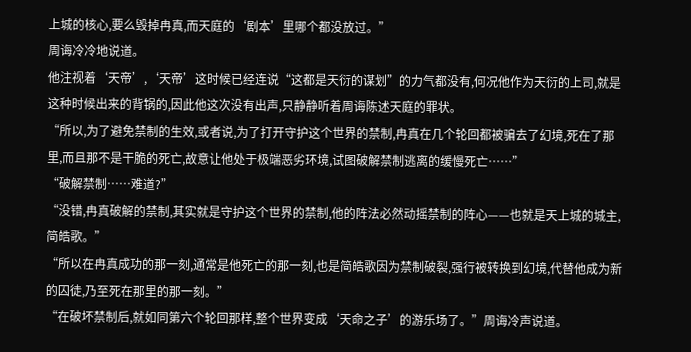上城的核心,要么毁掉冉真,而天庭的‘剧本’里哪个都没放过。”
周诲冷冷地说道。
他注视着‘天帝’,‘天帝’这时候已经连说“这都是天衍的谋划”的力气都没有,何况他作为天衍的上司,就是这种时候出来的背锅的,因此他这次没有出声,只静静听着周诲陈述天庭的罪状。
“所以,为了避免禁制的生效,或者说,为了打开守护这个世界的禁制,冉真在几个轮回都被骗去了幻境,死在了那里,而且那不是干脆的死亡,故意让他处于极端恶劣环境,试图破解禁制逃离的缓慢死亡……”
“破解禁制……难道?”
“没错,冉真破解的禁制,其实就是守护这个世界的禁制,他的阵法必然动摇禁制的阵心——也就是天上城的城主,简皓歌。”
“所以在冉真成功的那一刻,通常是他死亡的那一刻,也是简皓歌因为禁制破裂,强行被转换到幻境,代替他成为新的囚徒,乃至死在那里的那一刻。”
“在破坏禁制后,就如同第六个轮回那样,整个世界变成‘天命之子’的游乐场了。”周诲冷声说道。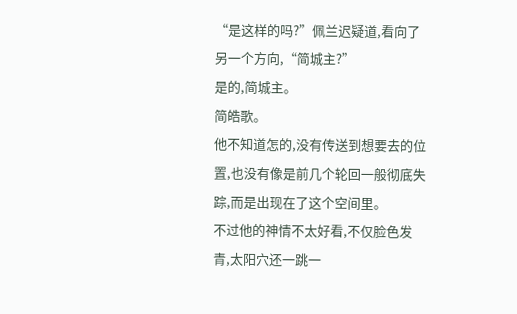“是这样的吗?”佩兰迟疑道,看向了另一个方向,“简城主?”
是的,简城主。
简皓歌。
他不知道怎的,没有传送到想要去的位置,也没有像是前几个轮回一般彻底失踪,而是出现在了这个空间里。
不过他的神情不太好看,不仅脸色发青,太阳穴还一跳一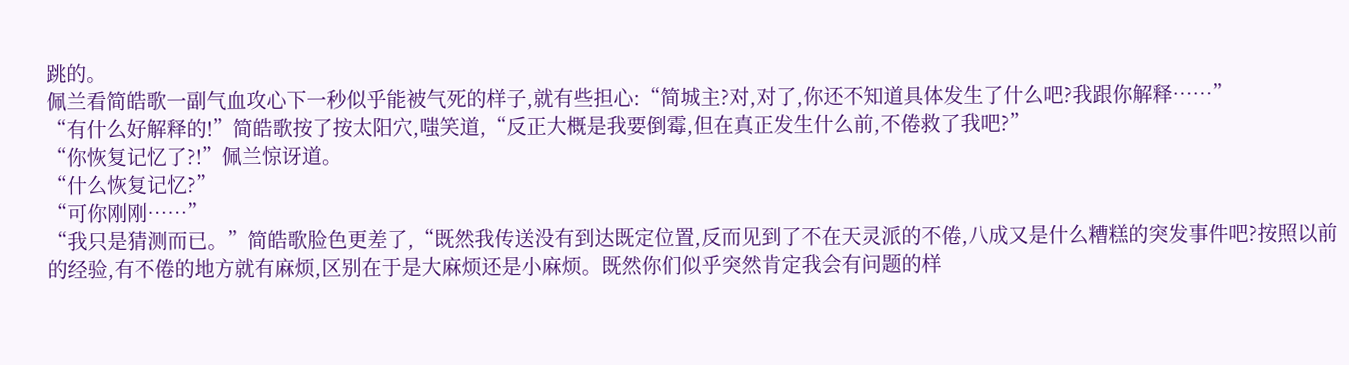跳的。
佩兰看简皓歌一副气血攻心下一秒似乎能被气死的样子,就有些担心:“简城主?对,对了,你还不知道具体发生了什么吧?我跟你解释……”
“有什么好解释的!”简皓歌按了按太阳穴,嗤笑道,“反正大概是我要倒霉,但在真正发生什么前,不倦救了我吧?”
“你恢复记忆了?!”佩兰惊讶道。
“什么恢复记忆?”
“可你刚刚……”
“我只是猜测而已。”简皓歌脸色更差了,“既然我传送没有到达既定位置,反而见到了不在天灵派的不倦,八成又是什么糟糕的突发事件吧?按照以前的经验,有不倦的地方就有麻烦,区别在于是大麻烦还是小麻烦。既然你们似乎突然肯定我会有问题的样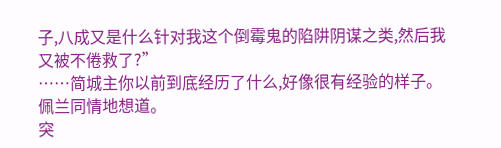子,八成又是什么针对我这个倒霉鬼的陷阱阴谋之类,然后我又被不倦救了?”
……简城主你以前到底经历了什么,好像很有经验的样子。
佩兰同情地想道。
突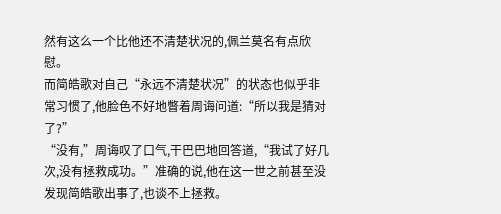然有这么一个比他还不清楚状况的,佩兰莫名有点欣慰。
而简皓歌对自己“永远不清楚状况”的状态也似乎非常习惯了,他脸色不好地瞥着周诲问道:“所以我是猜对了?”
“没有,”周诲叹了口气,干巴巴地回答道,“我试了好几次,没有拯救成功。”准确的说,他在这一世之前甚至没发现简皓歌出事了,也谈不上拯救。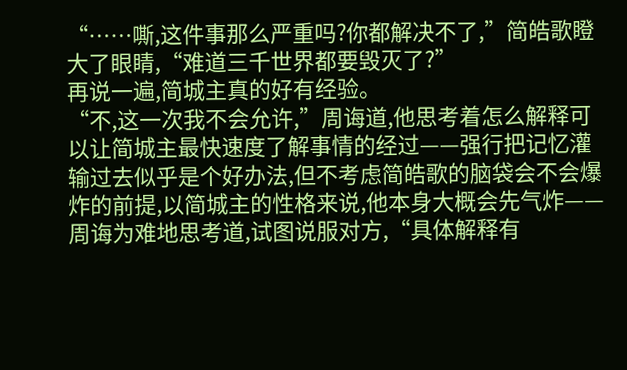“……嘶,这件事那么严重吗?你都解决不了,”简皓歌瞪大了眼睛,“难道三千世界都要毁灭了?”
再说一遍,简城主真的好有经验。
“不,这一次我不会允许,”周诲道,他思考着怎么解释可以让简城主最快速度了解事情的经过——强行把记忆灌输过去似乎是个好办法,但不考虑简皓歌的脑袋会不会爆炸的前提,以简城主的性格来说,他本身大概会先气炸——周诲为难地思考道,试图说服对方,“具体解释有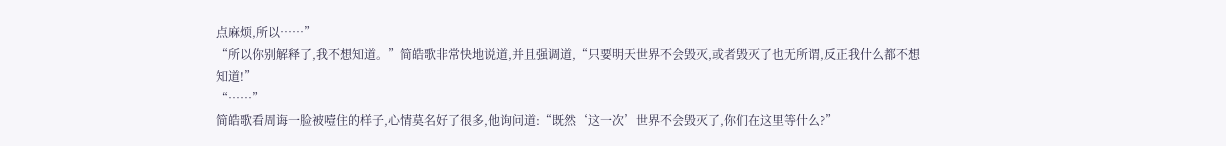点麻烦,所以……”
“所以你别解释了,我不想知道。”简皓歌非常快地说道,并且强调道,“只要明天世界不会毁灭,或者毁灭了也无所谓,反正我什么都不想知道!”
“……”
简皓歌看周诲一脸被噎住的样子,心情莫名好了很多,他询问道:“既然‘这一次’世界不会毁灭了,你们在这里等什么?”